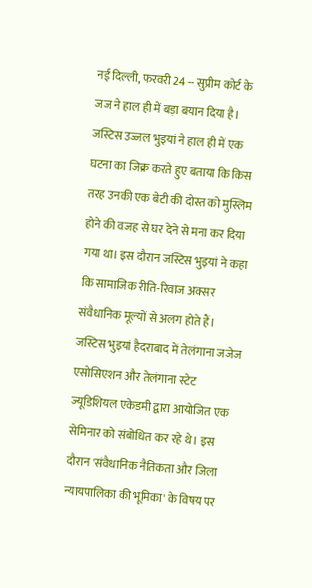नई दिल्ली, फरवरी 24 -- सुप्रीम कोर्ट के जज ने हाल ही में बड़ा बयान दिया है। जस्टिस उज्जल भुइयां ने हाल ही में एक घटना का जिक्र करते हुए बताया कि किस तरह उनकी एक बेटी की दोस्त को मुस्लिम होने की वजह से घर देने से मना कर दिया गया था। इस दौरान जस्टिस भुइयां ने कहा कि सामाजिक रीति-रिवाज अक्सर संवैधानिक मूल्यों से अलग होते हैं। जस्टिस भुइयां हैदराबाद में तेलंगाना जजेज एसोसिएशन और तेलंगाना स्टेट ज्यूडिशियल एकेडमी द्वारा आयोजित एक सेमिनार को संबोधित कर रहे थे। इस दौरान 'संवैधानिक नैतिकता और जिला न्यायपालिका की भूमिका' के विषय पर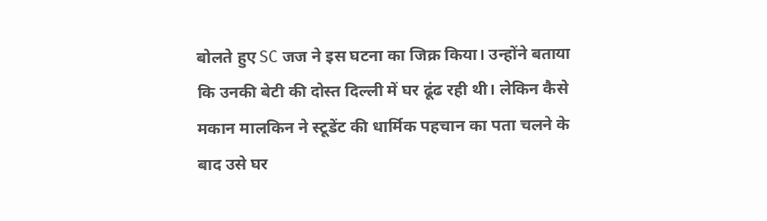बोलते हुए SC जज ने इस घटना का जिक्र किया। उन्होंने बताया कि उनकी बेटी की दोस्त दिल्ली में घर ढूंढ रही थी। लेकिन कैसे मकान मालकिन ने स्टूडेंट की धार्मिक पहचान का पता चलने के बाद उसे घर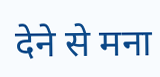देने से मना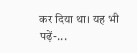कर दिया था। यह भी पढ़ें-...